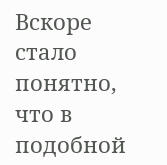Вскоре стало понятно, что в подобной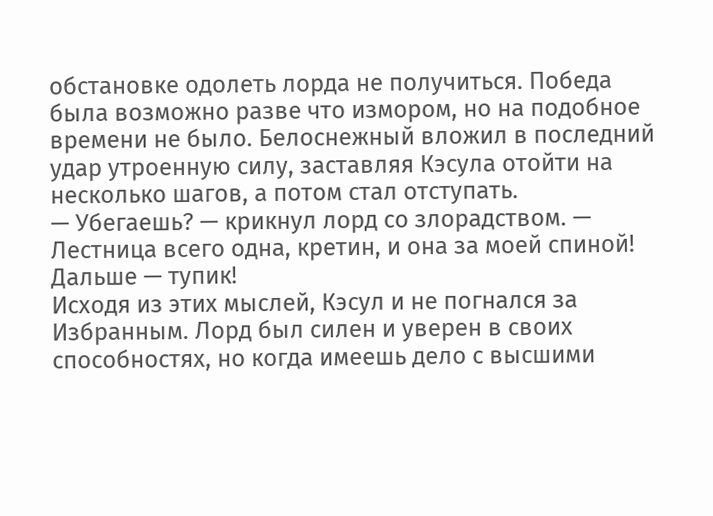обстановке одолеть лорда не получиться. Победа была возможно разве что измором, но на подобное времени не было. Белоснежный вложил в последний удар утроенную силу, заставляя Кэсула отойти на несколько шагов, а потом стал отступать.
— Убегаешь? — крикнул лорд со злорадством. — Лестница всего одна, кретин, и она за моей спиной! Дальше — тупик!
Исходя из этих мыслей, Кэсул и не погнался за Избранным. Лорд был силен и уверен в своих способностях, но когда имеешь дело с высшими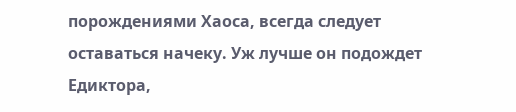порождениями Хаоса, всегда следует оставаться начеку. Уж лучше он подождет Едиктора,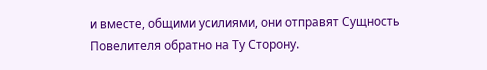и вместе, общими усилиями, они отправят Сущность Повелителя обратно на Ту Сторону.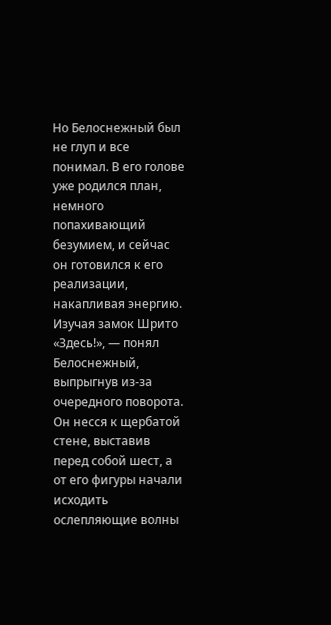Но Белоснежный был не глуп и все понимал. В его голове уже родился план, немного попахивающий безумием, и сейчас он готовился к его реализации, накапливая энергию.
Изучая замок Шрито
«Здесь!», — понял Белоснежный, выпрыгнув из-за очередного поворота. Он несся к щербатой стене, выставив перед собой шест, а от его фигуры начали исходить ослепляющие волны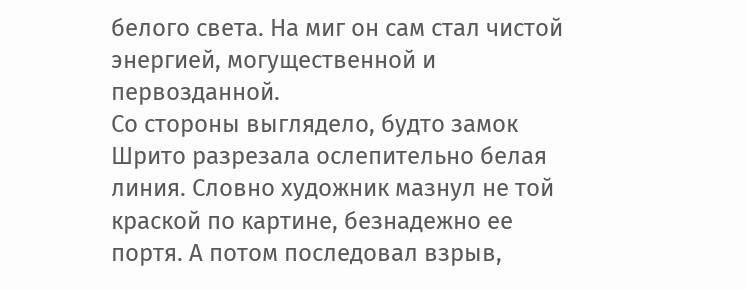белого света. На миг он сам стал чистой энергией, могущественной и первозданной.
Со стороны выглядело, будто замок Шрито разрезала ослепительно белая линия. Словно художник мазнул не той краской по картине, безнадежно ее портя. А потом последовал взрыв,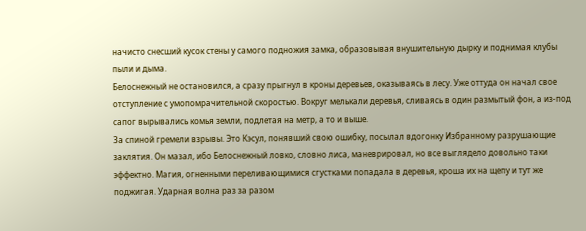начисто снесший кусок стены у самого подножия замка, образовывая внушительную дырку и поднимая клубы пыли и дыма.
Белоснежный не остановился, а сразу прыгнул в кроны деревьев, оказываясь в лесу. Уже оттуда он начал свое отступление с умопомрачительной скоростью. Вокруг мелькали деревья, сливаясь в один размытый фон, а из-под сапог вырывались комья земли, подлетая на метр, а то и выше.
За спиной гремели взрывы. Это Кэсул, понявший свою ошибку, посылал вдогонку Избранному разрушающие заклятия. Он мазал, ибо Белоснежный ловко, словно лиса, маневрировал, но все выглядело довольно таки эффектно. Магия, огненными переливающимися сгустками попадала в деревья, кроша их на щепу и тут же поджигая. Ударная волна раз за разом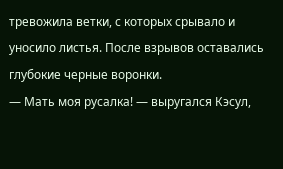тревожила ветки, с которых срывало и уносило листья. После взрывов оставались глубокие черные воронки.
— Мать моя русалка! — выругался Кэсул,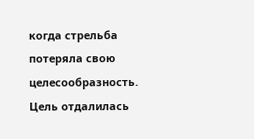когда стрельба потеряла свою целесообразность. Цель отдалилась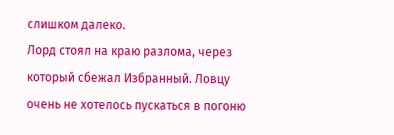слишком далеко.
Лорд стоял на краю разлома, через который сбежал Избранный. Ловцу очень не хотелось пускаться в погоню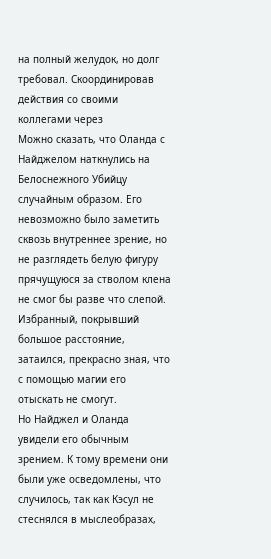на полный желудок, но долг требовал. Скоординировав действия со своими коллегами через
Можно сказать, что Оланда с Найджелом наткнулись на Белоснежного Убийцу случайным образом. Его невозможно было заметить сквозь внутреннее зрение, но не разглядеть белую фигуру прячущуюся за стволом клена не смог бы разве что слепой. Избранный, покрывший большое расстояние, затаился, прекрасно зная, что с помощью магии его отыскать не смогут.
Но Найджел и Оланда увидели его обычным зрением. К тому времени они были уже осведомлены, что случилось, так как Кэсул не стеснялся в мыслеобразах,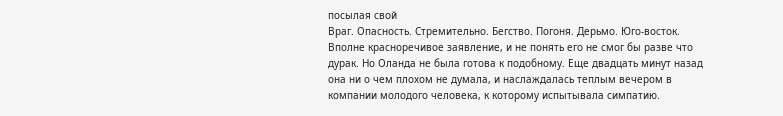посылая свой
Враг. Опасность. Стремительно. Бегство. Погоня. Дерьмо. Юго-восток.
Вполне красноречивое заявление, и не понять его не смог бы разве что дурак. Но Оланда не была готова к подобному. Еще двадцать минут назад она ни о чем плохом не думала, и наслаждалась теплым вечером в компании молодого человека, к которому испытывала симпатию.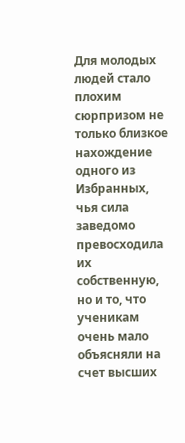Для молодых людей стало плохим сюрпризом не только близкое нахождение одного из Избранных, чья сила заведомо превосходила их собственную, но и то, что ученикам очень мало объясняли на счет высших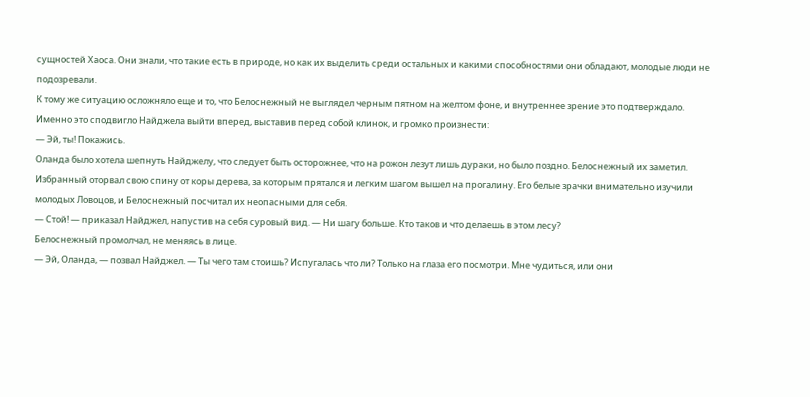сущностей Хаоса. Они знали, что такие есть в природе, но как их выделить среди остальных и какими способностями они обладают, молодые люди не подозревали.
К тому же ситуацию осложняло еще и то, что Белоснежный не выглядел черным пятном на желтом фоне, и внутреннее зрение это подтверждало. Именно это сподвигло Найджела выйти вперед, выставив перед собой клинок, и громко произнести:
— Эй, ты! Покажись.
Оланда было хотела шепнуть Найджелу, что следует быть осторожнее, что на рожон лезут лишь дураки, но было поздно. Белоснежный их заметил. Избранный оторвал свою спину от коры дерева, за которым прятался и легким шагом вышел на прогалину. Его белые зрачки внимательно изучили молодых Ловоцов, и Белоснежный посчитал их неопасными для себя.
— Стой! — приказал Найджел, напустив на себя суровый вид. — Ни шагу больше. Кто таков и что делаешь в этом лесу?
Белоснежный промолчал, не меняясь в лице.
— Эй, Оланда, — позвал Найджел. — Ты чего там стоишь? Испугалась что ли? Только на глаза его посмотри. Мне чудиться, или они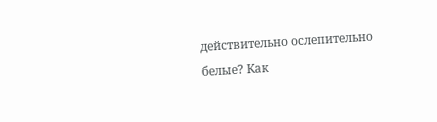действительно ослепительно белые? Как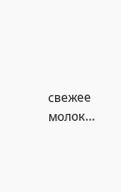свежее молок…